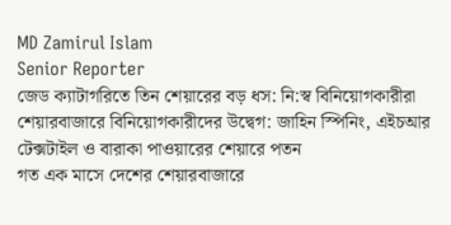MD Zamirul Islam
Senior Reporter
জেড ক্যাটাগরিতে তিন শেয়ারের বড় ধস: নি:স্ব বিনিয়োগকারীরা
শেয়ারবাজারে বিনিয়োগকারীদের উদ্বেগ: জাহিন স্পিনিং, এইচআর টেক্সটাইল ও বারাকা পাওয়ারের শেয়ারে পতন
গত এক মাসে দেশের শেয়ারবাজারে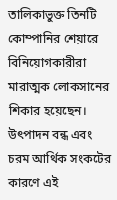তালিকাভুক্ত তিনটি কোম্পানির শেয়ারে বিনিয়োগকারীরা মারাত্মক লোকসানের শিকার হয়েছেন। উৎপাদন বন্ধ এবং চরম আর্থিক সংকটের কারণে এই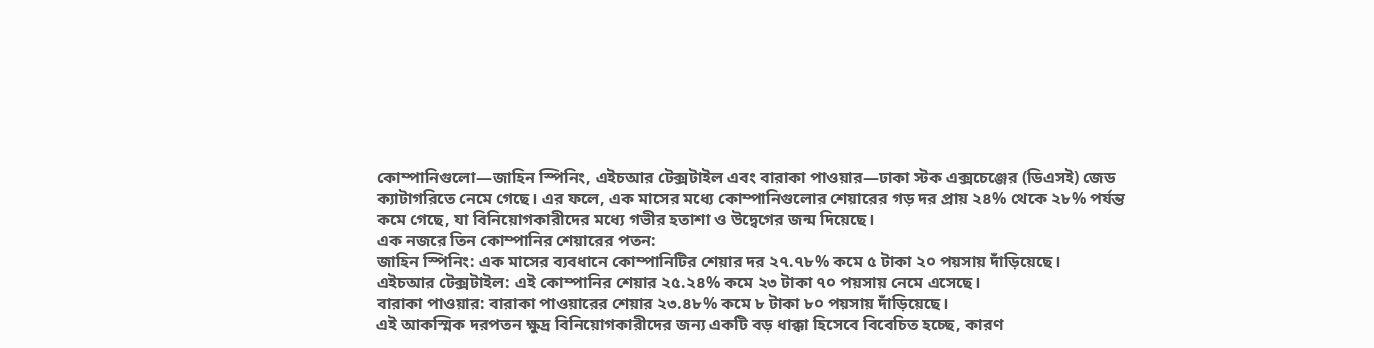কোম্পানিগুলো—জাহিন স্পিনিং, এইচআর টেক্সটাইল এবং বারাকা পাওয়ার—ঢাকা স্টক এক্সচেঞ্জের (ডিএসই) জেড ক্যাটাগরিতে নেমে গেছে। এর ফলে, এক মাসের মধ্যে কোম্পানিগুলোর শেয়ারের গড় দর প্রায় ২৪% থেকে ২৮% পর্যন্ত কমে গেছে, যা বিনিয়োগকারীদের মধ্যে গভীর হতাশা ও উদ্বেগের জন্ম দিয়েছে।
এক নজরে তিন কোম্পানির শেয়ারের পতন:
জাহিন স্পিনিং: এক মাসের ব্যবধানে কোম্পানিটির শেয়ার দর ২৭.৭৮% কমে ৫ টাকা ২০ পয়সায় দাঁড়িয়েছে।
এইচআর টেক্সটাইল: এই কোম্পানির শেয়ার ২৫.২৪% কমে ২৩ টাকা ৭০ পয়সায় নেমে এসেছে।
বারাকা পাওয়ার: বারাকা পাওয়ারের শেয়ার ২৩.৪৮% কমে ৮ টাকা ৮০ পয়সায় দাঁড়িয়েছে।
এই আকস্মিক দরপতন ক্ষুদ্র বিনিয়োগকারীদের জন্য একটি বড় ধাক্কা হিসেবে বিবেচিত হচ্ছে, কারণ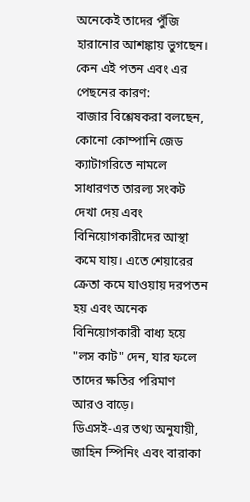অনেকেই তাদের পুঁজি হারানোর আশঙ্কায় ভুগছেন।
কেন এই পতন এবং এর পেছনের কারণ:
বাজার বিশ্লেষকরা বলছেন, কোনো কোম্পানি জেড ক্যাটাগরিতে নামলে সাধারণত তারল্য সংকট দেখা দেয় এবং বিনিয়োগকারীদের আস্থা কমে যায়। এতে শেয়ারের ক্রেতা কমে যাওয়ায় দরপতন হয় এবং অনেক বিনিয়োগকারী বাধ্য হয়ে "লস কাট" দেন, যার ফলে তাদের ক্ষতির পরিমাণ আরও বাড়ে।
ডিএসই-এর তথ্য অনুযায়ী, জাহিন স্পিনিং এবং বারাকা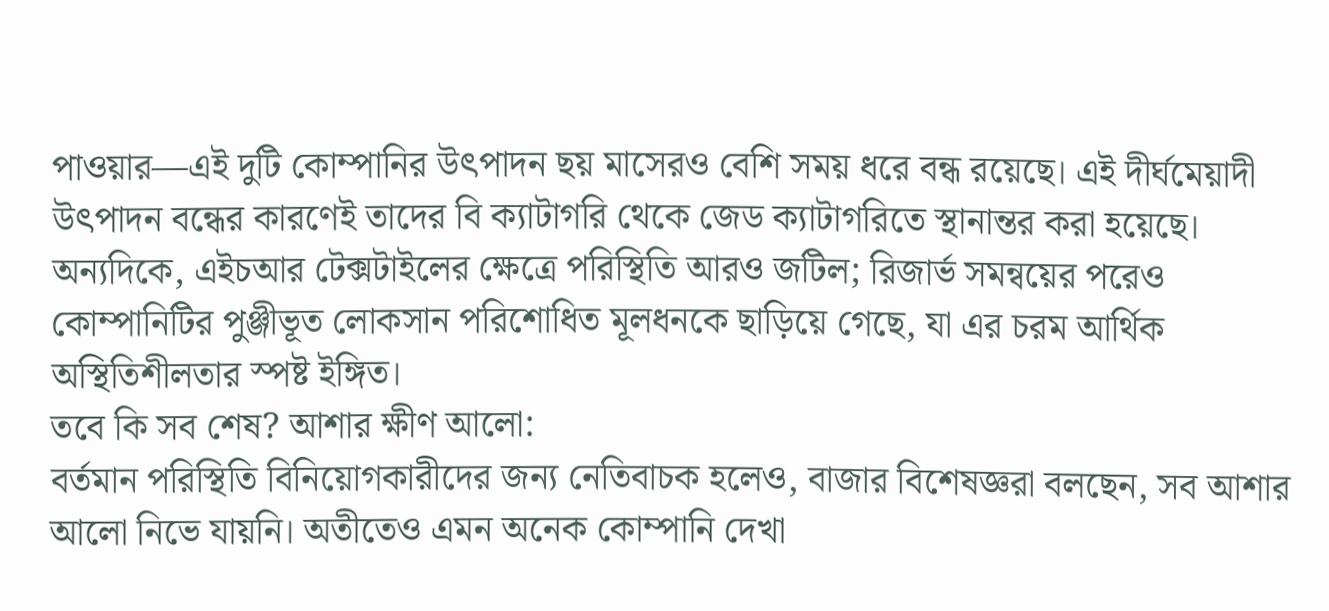পাওয়ার—এই দুটি কোম্পানির উৎপাদন ছয় মাসেরও বেশি সময় ধরে বন্ধ রয়েছে। এই দীর্ঘমেয়াদী উৎপাদন বন্ধের কারণেই তাদের বি ক্যাটাগরি থেকে জেড ক্যাটাগরিতে স্থানান্তর করা হয়েছে। অন্যদিকে, এইচআর টেক্সটাইলের ক্ষেত্রে পরিস্থিতি আরও জটিল; রিজার্ভ সমন্বয়ের পরেও কোম্পানিটির পুঞ্জীভূত লোকসান পরিশোধিত মূলধনকে ছাড়িয়ে গেছে, যা এর চরম আর্থিক অস্থিতিশীলতার স্পষ্ট ইঙ্গিত।
তবে কি সব শেষ? আশার ক্ষীণ আলো:
বর্তমান পরিস্থিতি বিনিয়োগকারীদের জন্য নেতিবাচক হলেও, বাজার বিশেষজ্ঞরা বলছেন, সব আশার আলো নিভে যায়নি। অতীতেও এমন অনেক কোম্পানি দেখা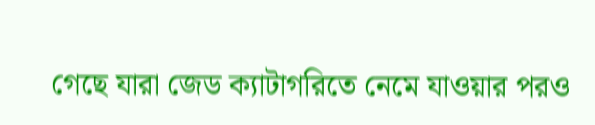গেছে যারা জেড ক্যাটাগরিতে নেমে যাওয়ার পরও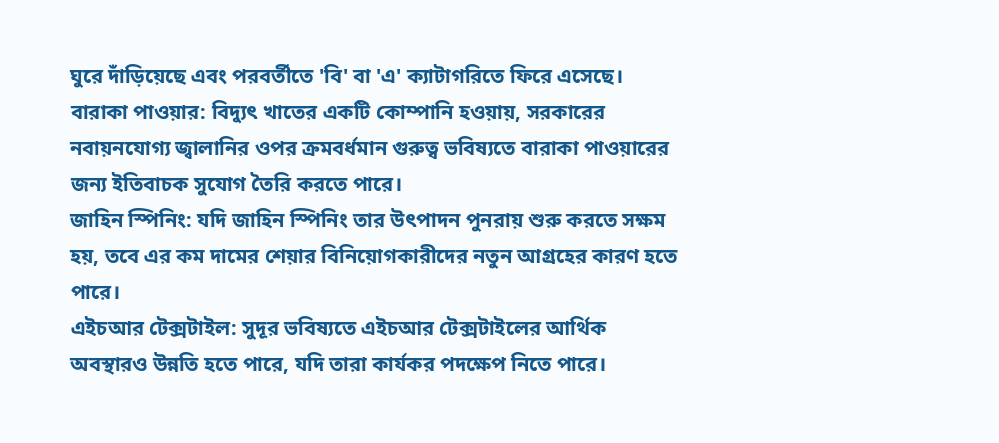ঘুরে দাঁড়িয়েছে এবং পরবর্তীতে 'বি' বা 'এ' ক্যাটাগরিতে ফিরে এসেছে।
বারাকা পাওয়ার: বিদ্যুৎ খাতের একটি কোম্পানি হওয়ায়, সরকারের নবায়নযোগ্য জ্বালানির ওপর ক্রমবর্ধমান গুরুত্ব ভবিষ্যতে বারাকা পাওয়ারের জন্য ইতিবাচক সুযোগ তৈরি করতে পারে।
জাহিন স্পিনিং: যদি জাহিন স্পিনিং তার উৎপাদন পুনরায় শুরু করতে সক্ষম হয়, তবে এর কম দামের শেয়ার বিনিয়োগকারীদের নতুন আগ্রহের কারণ হতে পারে।
এইচআর টেক্সটাইল: সুদূর ভবিষ্যতে এইচআর টেক্সটাইলের আর্থিক অবস্থারও উন্নতি হতে পারে, যদি তারা কার্যকর পদক্ষেপ নিতে পারে।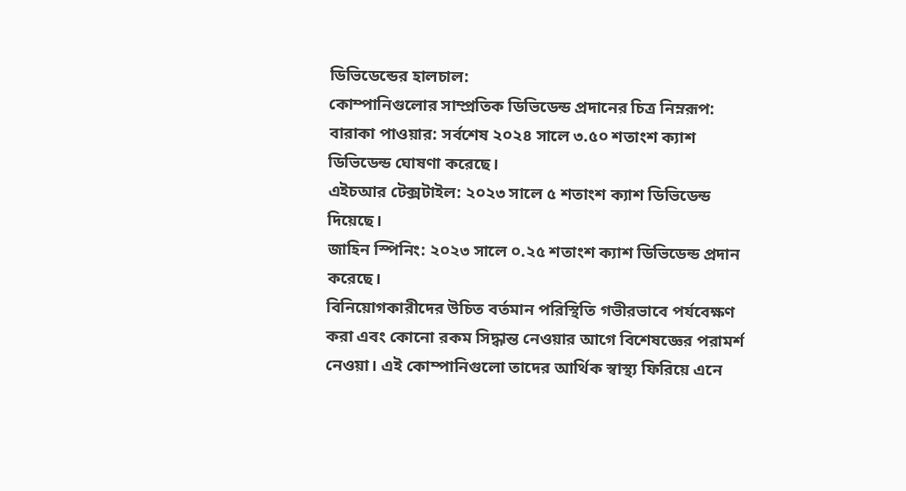ডিভিডেন্ডের হালচাল:
কোম্পানিগুলোর সাম্প্রতিক ডিভিডেন্ড প্রদানের চিত্র নিম্নরূপ:
বারাকা পাওয়ার: সর্বশেষ ২০২৪ সালে ৩.৫০ শতাংশ ক্যাশ ডিভিডেন্ড ঘোষণা করেছে।
এইচআর টেক্সটাইল: ২০২৩ সালে ৫ শতাংশ ক্যাশ ডিভিডেন্ড দিয়েছে।
জাহিন স্পিনিং: ২০২৩ সালে ০.২৫ শতাংশ ক্যাশ ডিভিডেন্ড প্রদান করেছে।
বিনিয়োগকারীদের উচিত বর্তমান পরিস্থিতি গভীরভাবে পর্যবেক্ষণ করা এবং কোনো রকম সিদ্ধান্ত নেওয়ার আগে বিশেষজ্ঞের পরামর্শ নেওয়া। এই কোম্পানিগুলো তাদের আর্থিক স্বাস্থ্য ফিরিয়ে এনে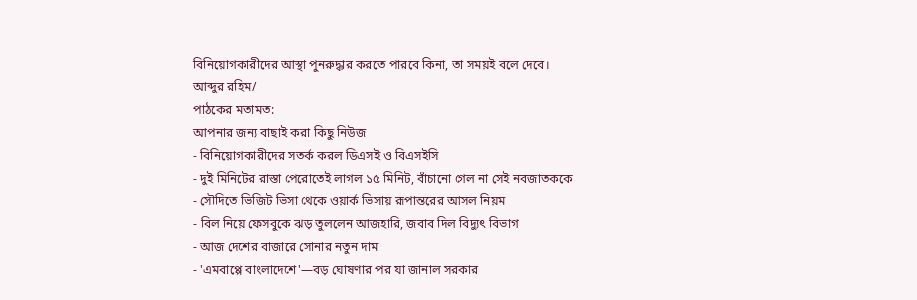বিনিয়োগকারীদের আস্থা পুনরুদ্ধার করতে পারবে কিনা, তা সময়ই বলে দেবে।
আব্দুর রহিম/
পাঠকের মতামত:
আপনার জন্য বাছাই করা কিছু নিউজ
- বিনিয়োগকারীদের সতর্ক করল ডিএসই ও বিএসইসি
- দুই মিনিটের রাস্তা পেরোতেই লাগল ১৫ মিনিট, বাঁচানো গেল না সেই নবজাতককে
- সৌদিতে ভিজিট ভিসা থেকে ওয়ার্ক ভিসায় রূপান্তরের আসল নিয়ম
- বিল নিয়ে ফেসবুকে ঝড় তুললেন আজহারি, জবাব দিল বিদ্যুৎ বিভাগ
- আজ দেশের বাজারে সোনার নতুন দাম
- 'এমবাপ্পে বাংলাদেশে'—বড় ঘোষণার পর যা জানাল সরকার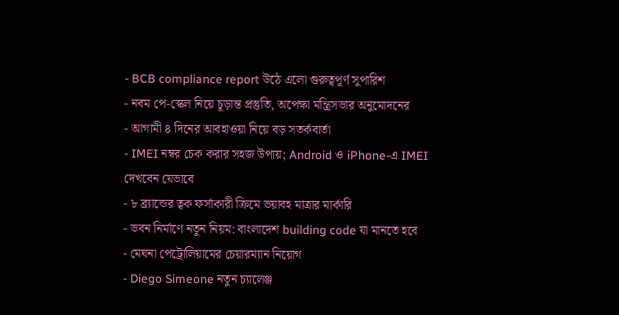- BCB compliance report উঠে এলো গুরুত্বপূর্ণ সুপারিশ
- নবম পে-স্কেল নিয়ে চূড়ান্ত প্রস্তুতি, অপেক্ষা মন্ত্রিসভার অনুমোদনের
- আগামী ৪ দিনের আবহাওয়া নিয়ে বড় সতর্কবার্তা
- IMEI নম্বর চেক করার সহজ উপায়; Android ও iPhone-এ IMEI দেখবেন যেভাবে
- ৮ ব্র্যান্ডের ত্বক ফর্সাকারী ক্রিমে ভয়াবহ মাত্রার মার্কারি
- ভবন নির্মাণে নতুন নিয়ম: বাংলাদেশ building code যা মানতে হবে
- মেঘনা পেট্রোলিয়ামের চেয়ারম্যান নিয়োগ
- Diego Simeone নতুন চ্যালেঞ্জ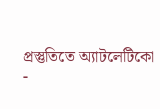প্রস্তুতিতে অ্যাটলেটিকো
-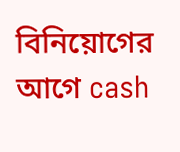বিনিয়োগের আগে cash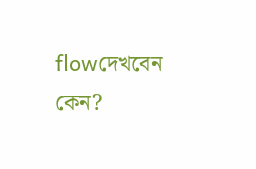flowদেখবেন কেন?